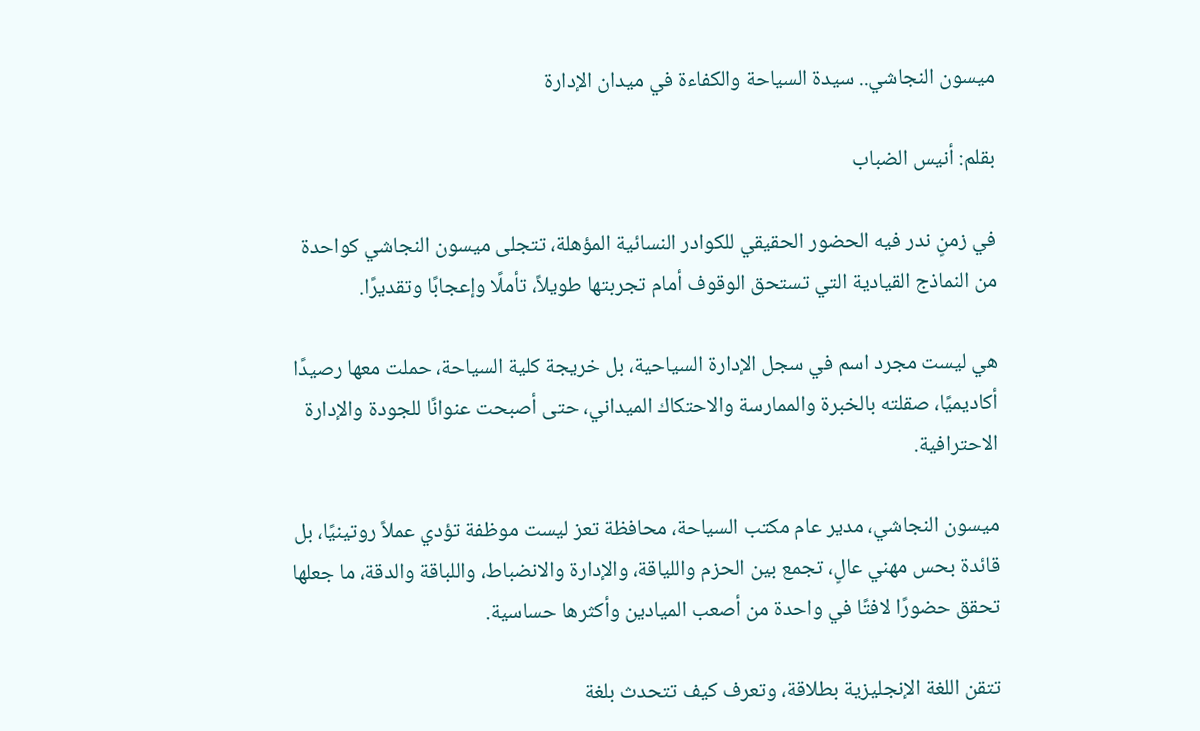ميسون النجاشي.. سيدة السياحة والكفاءة في ميدان الإدارة

بقلم: أنيس الضباب

في زمنٍ ندر فيه الحضور الحقيقي للكوادر النسائية المؤهلة، تتجلى ميسون النجاشي كواحدة من النماذج القيادية التي تستحق الوقوف أمام تجربتها طويلاً، تأملًا وإعجابًا وتقديرًا.

هي ليست مجرد اسم في سجل الإدارة السياحية، بل خريجة كلية السياحة، حملت معها رصيدًا أكاديميًا، صقلته بالخبرة والممارسة والاحتكاك الميداني، حتى أصبحت عنوانًا للجودة والإدارة الاحترافية.

ميسون النجاشي، مدير عام مكتب السياحة، محافظة تعز ليست موظفة تؤدي عملاً روتينيًا، بل قائدة بحس مهني عالٍ، تجمع بين الحزم واللياقة، والإدارة والانضباط، واللباقة والدقة، ما جعلها تحقق حضورًا لافتًا في واحدة من أصعب الميادين وأكثرها حساسية.

تتقن اللغة الإنجليزية بطلاقة، وتعرف كيف تتحدث بلغة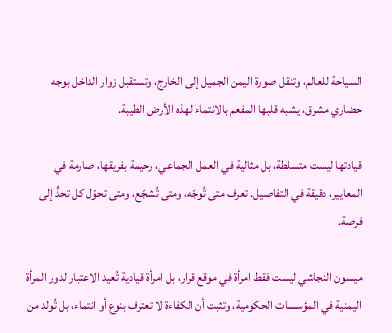السياحة للعالم، وتنقل صورة اليمن الجميل إلى الخارج، وتستقبل زوار الداخل بوجه حضاري مشرق، يشبه قلبها المفعم بالانتماء لهذه الأرض الطيبة.

قيادتها ليست متسلطة، بل مثالية في العمل الجماعي، رحيمة بفريقها، صارمة في المعايير، دقيقة في التفاصيل. تعرف متى تُوجّه، ومتى تُشجّع، ومتى تحوّل كل تحدٍّ إلى فرصة.

ميسون النجاشي ليست فقط امرأة في موقع قرار، بل امرأة قيادية تُعيد الاعتبار لدور المرأة اليمنية في المؤسسات الحكومية، وتثبت أن الكفاءة لا تعترف بنوع أو انتماء، بل تُولد من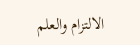الالتزام والعلم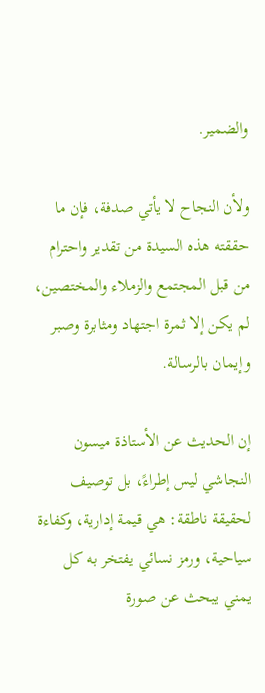والضمير.

ولأن النجاح لا يأتي صدفة، فإن ما حققته هذه السيدة من تقدير واحترام من قبل المجتمع والزملاء والمختصين، لم يكن إلا ثمرة اجتهاد ومثابرة وصبر وإيمان بالرسالة.

إن الحديث عن الأستاذة ميسون النجاشي ليس إطراءً، بل توصيف لحقيقة ناطقة: هي قيمة إدارية، وكفاءة سياحية، ورمز نسائي يفتخر به كل يمني يبحث عن صورة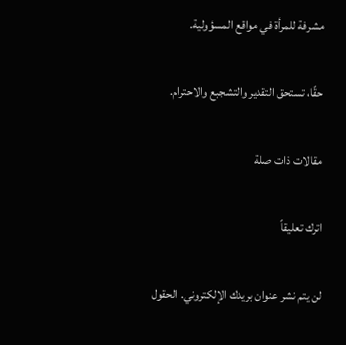مشرفة للمرأة في مواقع المسؤولية.

حقًا، تستحق التقدير والتشجبع والاحترام.

مقالات ذات صلة

اترك تعليقاً

لن يتم نشر عنوان بريدك الإلكتروني. الحقول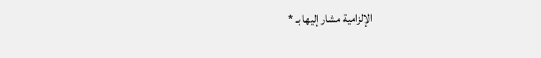الإلزامية مشار إليها بـ *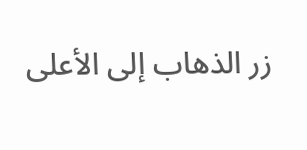زر الذهاب إلى الأعلى